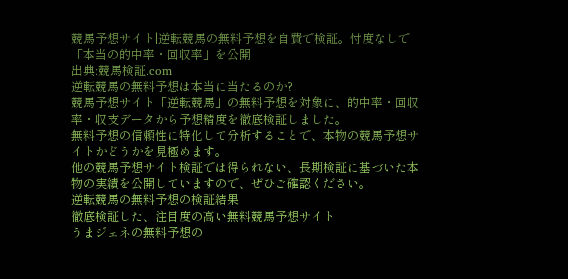競馬予想サイト|逆転競馬の無料予想を自費で検証。忖度なしで「本当の的中率・回収率」を公開
出典:競馬検証.com
逆転競馬の無料予想は本当に当たるのか?
競馬予想サイト「逆転競馬」の無料予想を対象に、的中率・回収率・収支データから予想精度を徹底検証しました。
無料予想の信頼性に特化して分析することで、本物の競馬予想サイトかどうかを見極めます。
他の競馬予想サイト検証では得られない、長期検証に基づいた本物の実績を公開していますので、ぜひご確認ください。
逆転競馬の無料予想の検証結果
徹底検証した、注目度の高い無料競馬予想サイト
うまジェネの無料予想の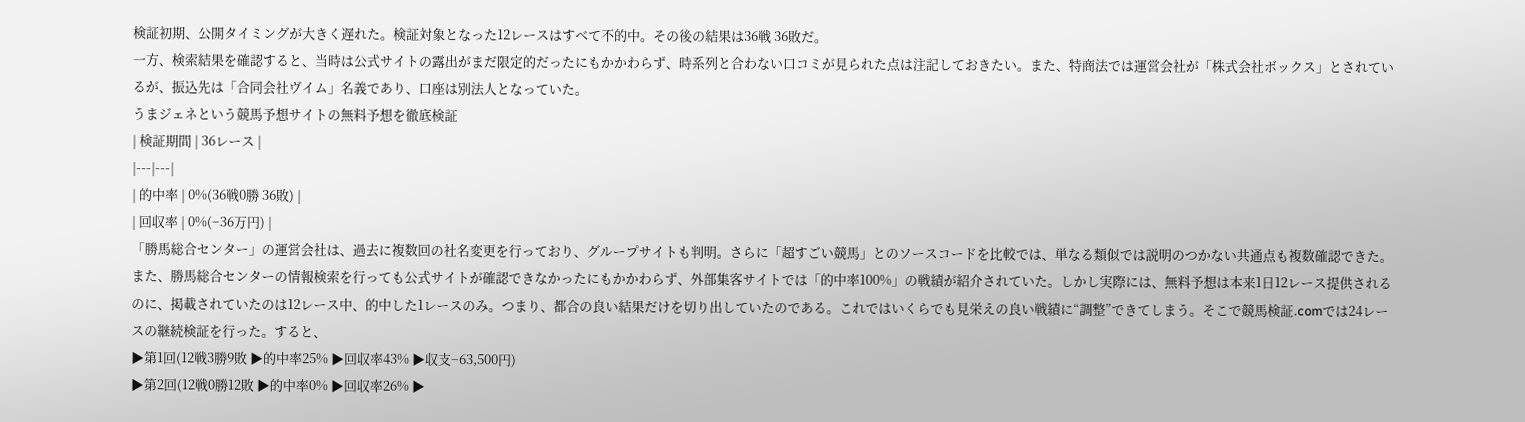検証初期、公開タイミングが大きく遅れた。検証対象となった12レースはすべて不的中。その後の結果は36戦 36敗だ。
一方、検索結果を確認すると、当時は公式サイトの露出がまだ限定的だったにもかかわらず、時系列と合わない口コミが見られた点は注記しておきたい。また、特商法では運営会社が「株式会社ボックス」とされているが、振込先は「合同会社ヴイム」名義であり、口座は別法人となっていた。
うまジェネという競馬予想サイトの無料予想を徹底検証
| 検証期間 | 36レース |
|---|---|
| 的中率 | 0%(36戦0勝 36敗) |
| 回収率 | 0%(−36万円) |
「勝馬総合センター」の運営会社は、過去に複数回の社名変更を行っており、グループサイトも判明。さらに「超すごい競馬」とのソースコードを比較では、単なる類似では説明のつかない共通点も複数確認できた。
また、勝馬総合センターの情報検索を行っても公式サイトが確認できなかったにもかかわらず、外部集客サイトでは「的中率100%」の戦績が紹介されていた。しかし実際には、無料予想は本来1日12レース提供されるのに、掲載されていたのは12レース中、的中した1レースのみ。つまり、都合の良い結果だけを切り出していたのである。これではいくらでも見栄えの良い戦績に“調整”できてしまう。そこで競馬検証.comでは24レースの継続検証を行った。すると、
▶第1回(12戦3勝9敗 ▶的中率25% ▶回収率43% ▶収支−63,500円)
▶第2回(12戦0勝12敗 ▶的中率0% ▶回収率26% ▶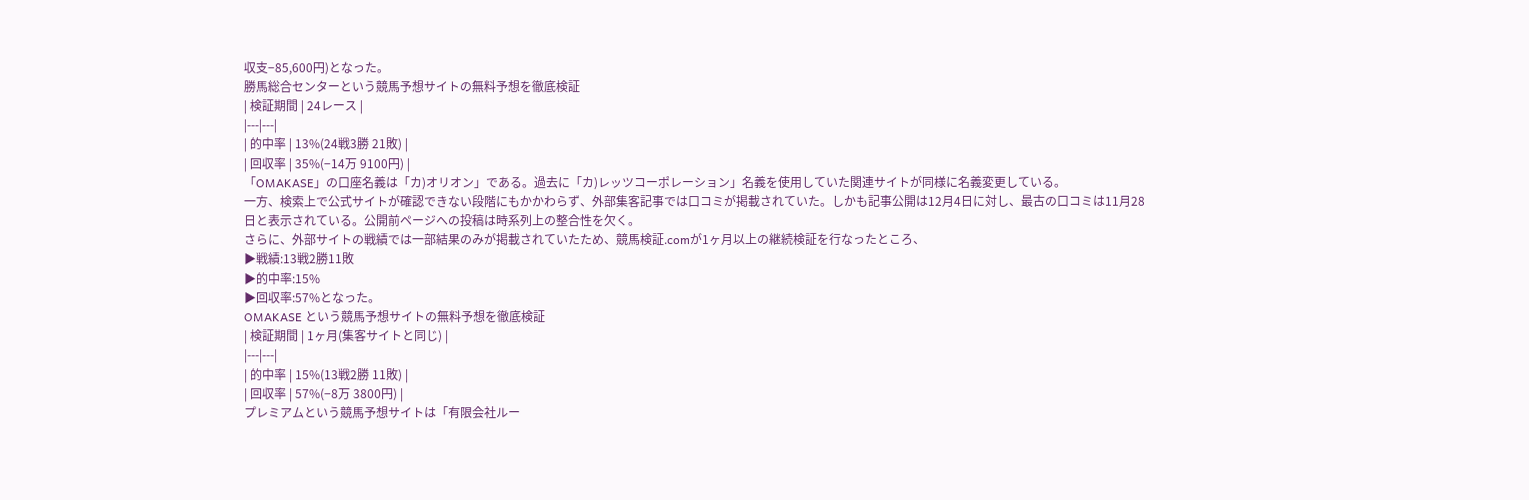収支−85,600円)となった。
勝馬総合センターという競馬予想サイトの無料予想を徹底検証
| 検証期間 | 24レース |
|---|---|
| 的中率 | 13%(24戦3勝 21敗) |
| 回収率 | 35%(−14万 9100円) |
「OMAKASE」の口座名義は「カ)オリオン」である。過去に「カ)レッツコーポレーション」名義を使用していた関連サイトが同様に名義変更している。
一方、検索上で公式サイトが確認できない段階にもかかわらず、外部集客記事では口コミが掲載されていた。しかも記事公開は12月4日に対し、最古の口コミは11月28日と表示されている。公開前ページへの投稿は時系列上の整合性を欠く。
さらに、外部サイトの戦績では一部結果のみが掲載されていたため、競馬検証.comが1ヶ月以上の継続検証を行なったところ、
▶戦績:13戦2勝11敗
▶的中率:15%
▶回収率:57%となった。
OMAKASE という競馬予想サイトの無料予想を徹底検証
| 検証期間 | 1ヶ月(集客サイトと同じ) |
|---|---|
| 的中率 | 15%(13戦2勝 11敗) |
| 回収率 | 57%(−8万 3800円) |
プレミアムという競馬予想サイトは「有限会社ルー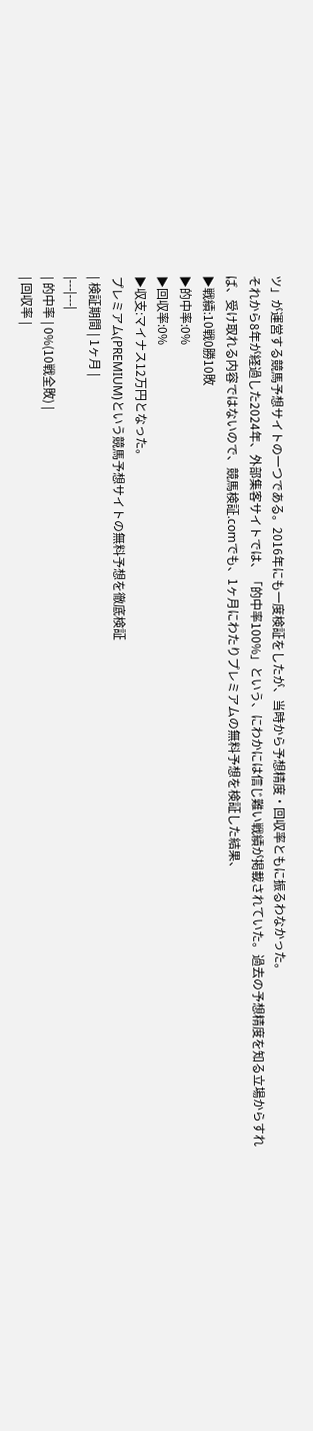ツ」が運営する競馬予想サイトの一つである。2016年にも一度検証をしたが、当時から予想精度・回収率ともに振るわなかった。
それから8年が経過した2024年、外部集客サイトでは、「的中率100%」という、にわかには信じ難い戦績が掲載されていた。過去の予想精度を知る立場からすれば、受け取れる内容ではないので、競馬検証.comでも、1ヶ月にわたりプレミアムの無料予想を検証した結果、
▶戦績:10戦0勝10敗
▶的中率:0%
▶回収率:0%
▶収支:マイナス12万円となった。
プレミアム(PREMIUM)という競馬予想サイトの無料予想を徹底検証
| 検証期間 | 1ヶ月 |
|---|---|
| 的中率 | 0%(10戦全敗) |
| 回収率 |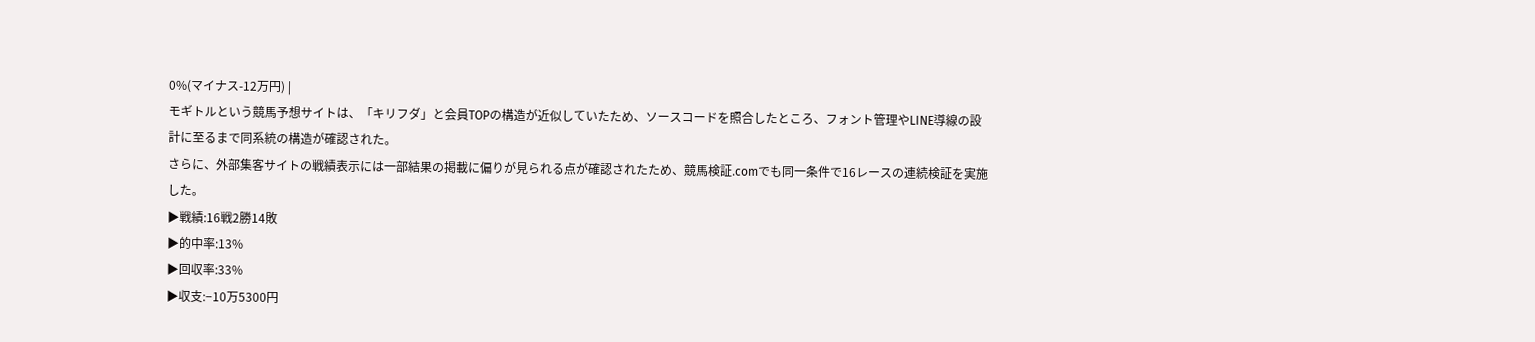0%(マイナス-12万円) |
モギトルという競馬予想サイトは、「キリフダ」と会員TOPの構造が近似していたため、ソースコードを照合したところ、フォント管理やLINE導線の設計に至るまで同系統の構造が確認された。
さらに、外部集客サイトの戦績表示には一部結果の掲載に偏りが見られる点が確認されたため、競馬検証.comでも同一条件で16レースの連続検証を実施した。
▶戦績:16戦2勝14敗
▶的中率:13%
▶回収率:33%
▶収支:−10万5300円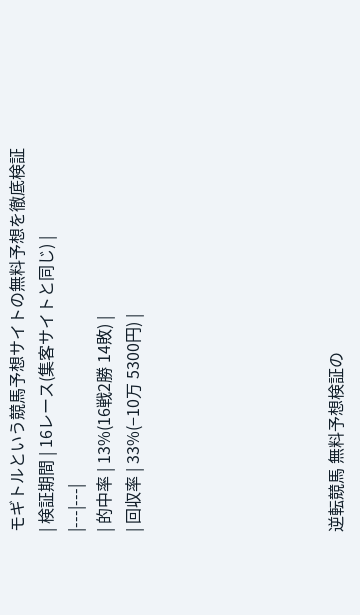モギトルという競馬予想サイトの無料予想を徹底検証
| 検証期間 | 16レース(集客サイトと同じ) |
|---|---|
| 的中率 | 13%(16戦2勝 14敗) |
| 回収率 | 33%(−10万 5300円) |






逆転競馬 無料予想検証の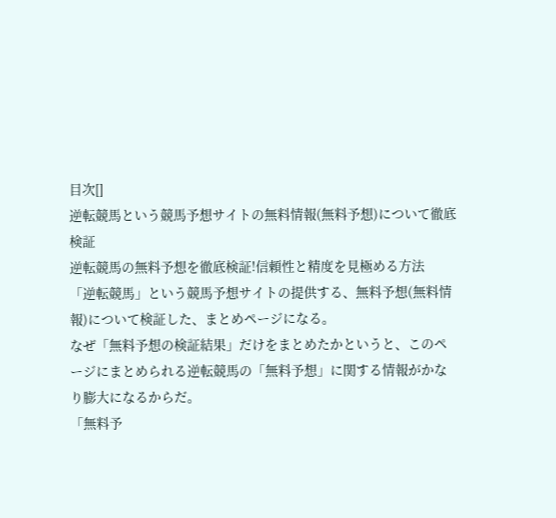目次[]
逆転競馬という競馬予想サイトの無料情報(無料予想)について徹底検証
逆転競馬の無料予想を徹底検証!信頼性と精度を見極める方法
「逆転競馬」という競馬予想サイトの提供する、無料予想(無料情報)について検証した、まとめページになる。
なぜ「無料予想の検証結果」だけをまとめたかというと、このページにまとめられる逆転競馬の「無料予想」に関する情報がかなり膨大になるからだ。
「無料予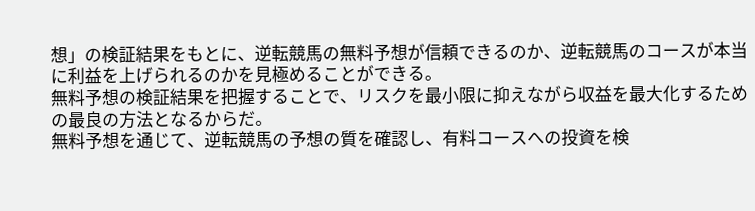想」の検証結果をもとに、逆転競馬の無料予想が信頼できるのか、逆転競馬のコースが本当に利益を上げられるのかを見極めることができる。
無料予想の検証結果を把握することで、リスクを最小限に抑えながら収益を最大化するための最良の方法となるからだ。
無料予想を通じて、逆転競馬の予想の質を確認し、有料コースへの投資を検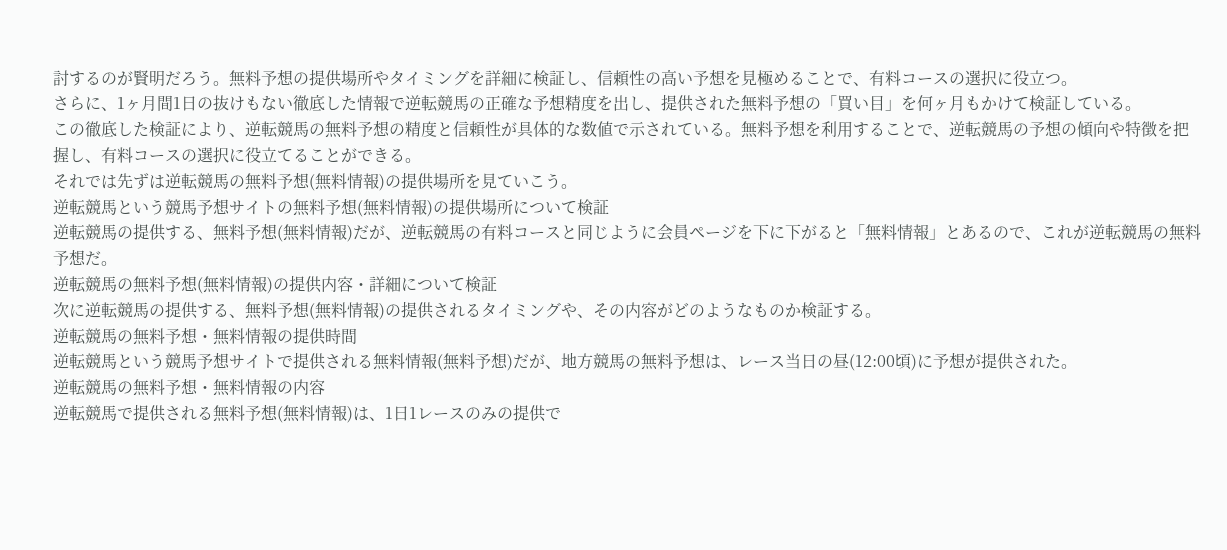討するのが賢明だろう。無料予想の提供場所やタイミングを詳細に検証し、信頼性の高い予想を見極めることで、有料コースの選択に役立つ。
さらに、1ヶ月間1日の抜けもない徹底した情報で逆転競馬の正確な予想精度を出し、提供された無料予想の「買い目」を何ヶ月もかけて検証している。
この徹底した検証により、逆転競馬の無料予想の精度と信頼性が具体的な数値で示されている。無料予想を利用することで、逆転競馬の予想の傾向や特徴を把握し、有料コースの選択に役立てることができる。
それでは先ずは逆転競馬の無料予想(無料情報)の提供場所を見ていこう。
逆転競馬という競馬予想サイトの無料予想(無料情報)の提供場所について検証
逆転競馬の提供する、無料予想(無料情報)だが、逆転競馬の有料コースと同じように会員ページを下に下がると「無料情報」とあるので、これが逆転競馬の無料予想だ。
逆転競馬の無料予想(無料情報)の提供内容・詳細について検証
次に逆転競馬の提供する、無料予想(無料情報)の提供されるタイミングや、その内容がどのようなものか検証する。
逆転競馬の無料予想・無料情報の提供時間
逆転競馬という競馬予想サイトで提供される無料情報(無料予想)だが、地方競馬の無料予想は、レース当日の昼(12:00頃)に予想が提供された。
逆転競馬の無料予想・無料情報の内容
逆転競馬で提供される無料予想(無料情報)は、1日1レースのみの提供で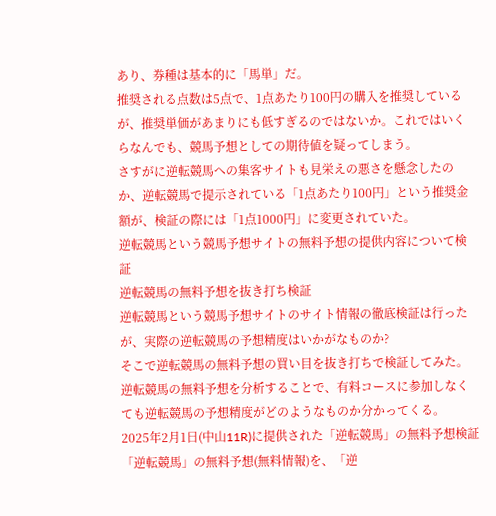あり、券種は基本的に「馬単」だ。
推奨される点数は5点で、1点あたり100円の購入を推奨しているが、推奨単価があまりにも低すぎるのではないか。これではいくらなんでも、競馬予想としての期待値を疑ってしまう。
さすがに逆転競馬への集客サイトも見栄えの悪さを懸念したのか、逆転競馬で提示されている「1点あたり100円」という推奨金額が、検証の際には「1点1000円」に変更されていた。
逆転競馬という競馬予想サイトの無料予想の提供内容について検証
逆転競馬の無料予想を抜き打ち検証
逆転競馬という競馬予想サイトのサイト情報の徹底検証は行ったが、実際の逆転競馬の予想精度はいかがなものか?
そこで逆転競馬の無料予想の買い目を抜き打ちで検証してみた。
逆転競馬の無料予想を分析することで、有料コースに参加しなくても逆転競馬の予想精度がどのようなものか分かってくる。
2025年2月1日(中山11R)に提供された「逆転競馬」の無料予想検証
「逆転競馬」の無料予想(無料情報)を、「逆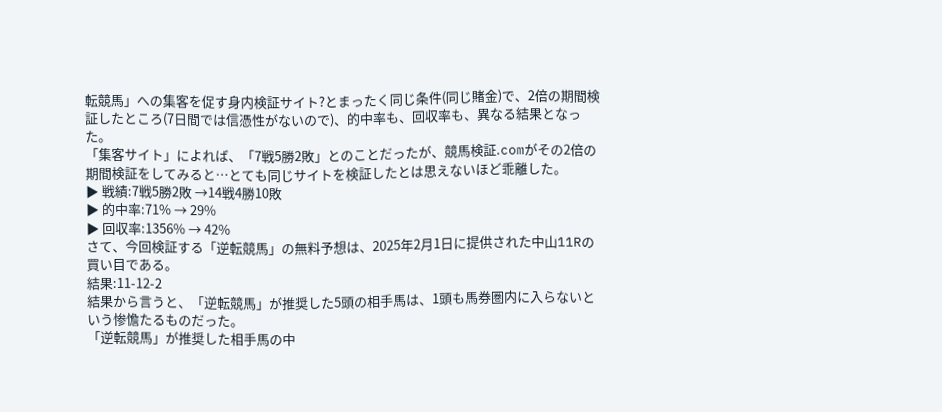転競馬」への集客を促す身内検証サイト?とまったく同じ条件(同じ賭金)で、2倍の期間検証したところ(7日間では信憑性がないので)、的中率も、回収率も、異なる結果となった。
「集客サイト」によれば、「7戦5勝2敗」とのことだったが、競馬検証.comがその2倍の期間検証をしてみると…とても同じサイトを検証したとは思えないほど乖離した。
▶ 戦績:7戦5勝2敗 →14戦4勝10敗
▶ 的中率:71% → 29%
▶ 回収率:1356% → 42%
さて、今回検証する「逆転競馬」の無料予想は、2025年2月1日に提供された中山11Rの買い目である。
結果:11-12-2
結果から言うと、「逆転競馬」が推奨した5頭の相手馬は、1頭も馬券圏内に入らないという惨憺たるものだった。
「逆転競馬」が推奨した相手馬の中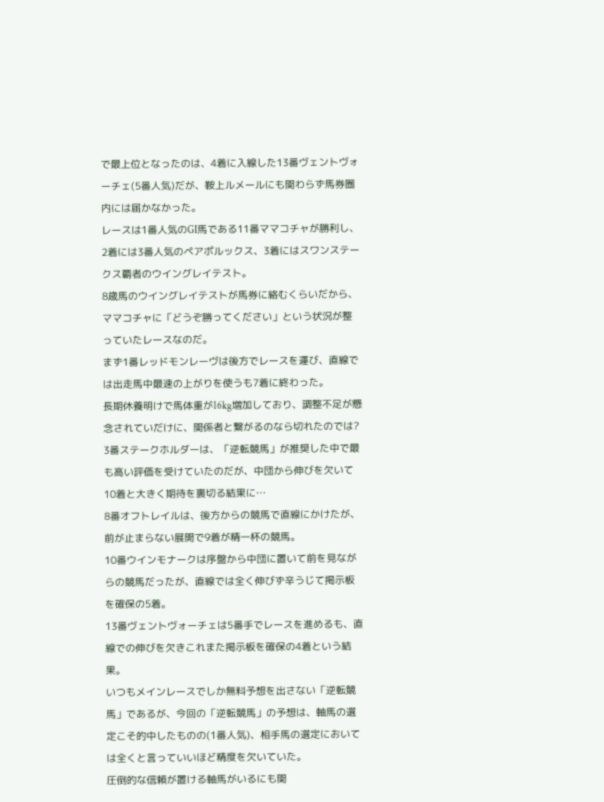で最上位となったのは、4着に入線した13番ヴェントヴォーチェ(5番人気)だが、鞍上ルメールにも関わらず馬券圏内には届かなかった。
レースは1番人気のGI馬である11番ママコチャが勝利し、2着には3番人気のペアポルックス、3着にはスワンステークス覇者のウイングレイテスト。
8歳馬のウイングレイテストが馬券に絡むくらいだから、ママコチャに「どうぞ勝ってください」という状況が整っていたレースなのだ。
まず1番レッドモンレーヴは後方でレースを運び、直線では出走馬中最速の上がりを使うも7着に終わった。
長期休養明けで馬体重が16kg増加しており、調整不足が懸念されていだけに、関係者と繋がるのなら切れたのでは?
3番ステークホルダーは、「逆転競馬」が推奨した中で最も高い評価を受けていたのだが、中団から伸びを欠いて10着と大きく期待を裏切る結果に…
8番オフトレイルは、後方からの競馬で直線にかけたが、前が止まらない展開で9着が精一杯の競馬。
10番ウインモナークは序盤から中団に置いて前を見ながらの競馬だったが、直線では全く伸びず辛うじて掲示板を確保の5着。
13番ヴェントヴォーチェは5番手でレースを進めるも、直線での伸びを欠きこれまた掲示板を確保の4着という結果。
いつもメインレースでしか無料予想を出さない「逆転競馬」であるが、今回の「逆転競馬」の予想は、軸馬の選定こそ的中したものの(1番人気)、相手馬の選定においては全くと言っていいほど精度を欠いていた。
圧倒的な信頼が置ける軸馬がいるにも関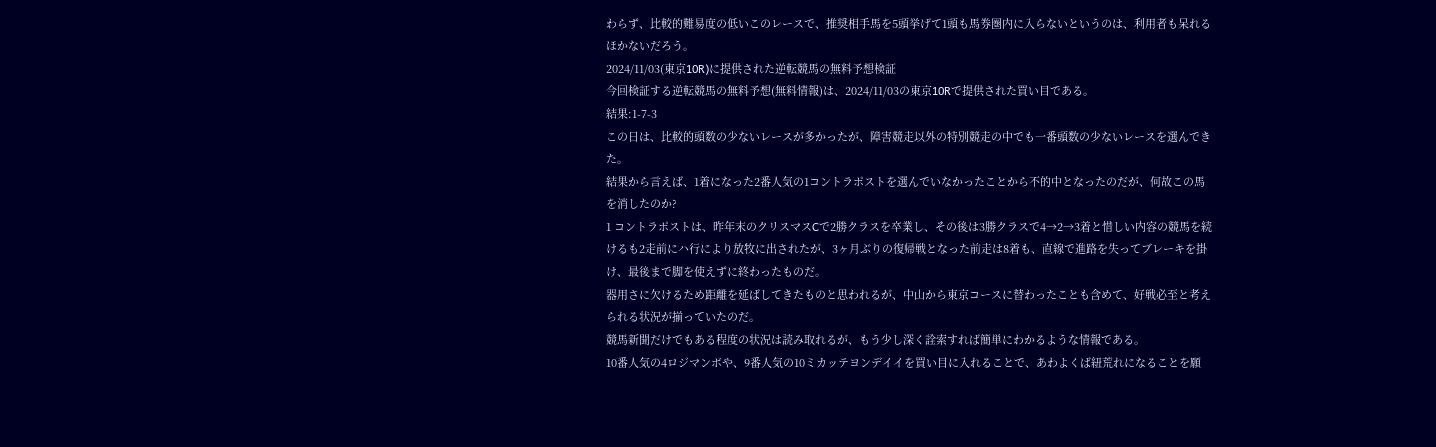わらず、比較的難易度の低いこのレースで、推奨相手馬を5頭挙げて1頭も馬券圏内に入らないというのは、利用者も呆れるほかないだろう。
2024/11/03(東京10R)に提供された逆転競馬の無料予想検証
今回検証する逆転競馬の無料予想(無料情報)は、2024/11/03の東京10Rで提供された買い目である。
結果:1-7-3
この日は、比較的頭数の少ないレースが多かったが、障害競走以外の特別競走の中でも一番頭数の少ないレースを選んできた。
結果から言えば、1着になった2番人気の1コントラポストを選んでいなかったことから不的中となったのだが、何故この馬を消したのか?
1 コントラポストは、昨年末のクリスマスCで2勝クラスを卒業し、その後は3勝クラスで4→2→3着と惜しい内容の競馬を続けるも2走前にハ行により放牧に出されたが、3ヶ月ぶりの復帰戦となった前走は8着も、直線で進路を失ってブレーキを掛け、最後まで脚を使えずに終わったものだ。
器用さに欠けるため距離を延ばしてきたものと思われるが、中山から東京コースに替わったことも含めて、好戦必至と考えられる状況が揃っていたのだ。
競馬新聞だけでもある程度の状況は読み取れるが、もう少し深く詮索すれば簡単にわかるような情報である。
10番人気の4ロジマンボや、9番人気の10ミカッテヨンデイイを買い目に入れることで、あわよくば紐荒れになることを願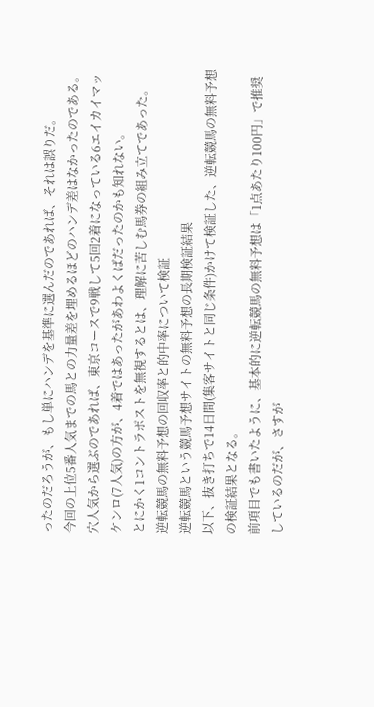ったのだろうが、もし単にハンデを基準に選んだのであれば、それは誤りだ。
今回の上位5番人気までの馬との力量差を埋めるほどのハンデ差はなかったのである。
穴人気から選ぶのであれば、東京コースで9戦して5回2着になっている6エイカイマッケンロ(7人気)の方が、4着ではあったがあわよくばだったのかも知れない。
とにかく1コントラポストを無視するとは、理解に苦しむ馬券の組み立てであった。
逆転競馬の無料予想の回収率と的中率について検証
逆転競馬という競馬予想サイトの無料予想の長期検証結果
以下、抜き打ちで14日間(集客サイトと同じ条件)かけて検証した、逆転競馬の無料予想の検証結果となる。
前項目でも書いたように、基本的に逆転競馬の無料予想は「1点あたり100円」で推奨しているのだが、さすが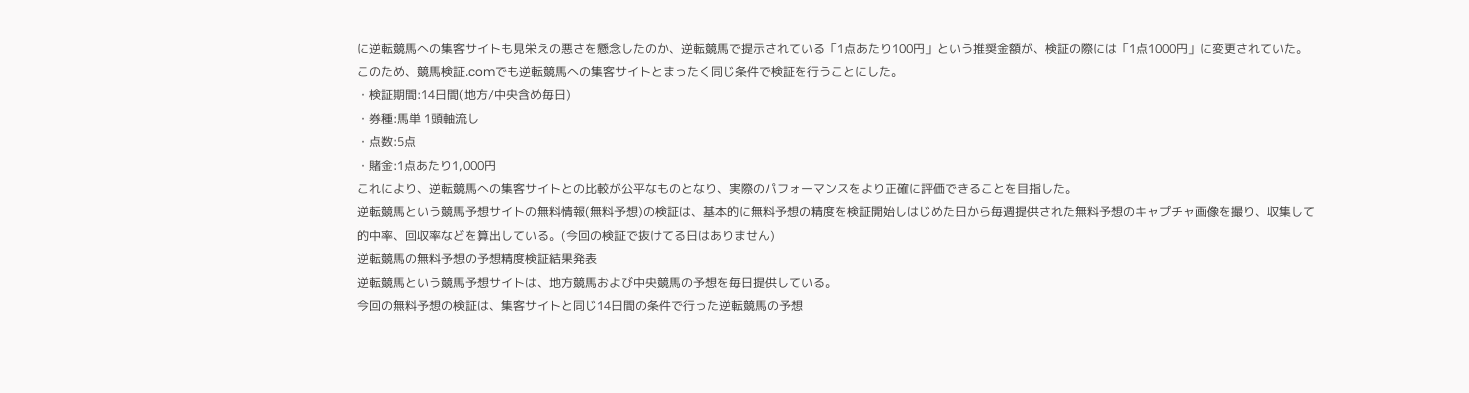に逆転競馬への集客サイトも見栄えの悪さを懸念したのか、逆転競馬で提示されている「1点あたり100円」という推奨金額が、検証の際には「1点1000円」に変更されていた。
このため、競馬検証.comでも逆転競馬への集客サイトとまったく同じ条件で検証を行うことにした。
・検証期間:14日間(地方/中央含め毎日)
・券種:馬単 1頭軸流し
・点数:5点
・賭金:1点あたり1,000円
これにより、逆転競馬への集客サイトとの比較が公平なものとなり、実際のパフォーマンスをより正確に評価できることを目指した。
逆転競馬という競馬予想サイトの無料情報(無料予想)の検証は、基本的に無料予想の精度を検証開始しはじめた日から毎週提供された無料予想のキャプチャ画像を撮り、収集して的中率、回収率などを算出している。(今回の検証で抜けてる日はありません)
逆転競馬の無料予想の予想精度検証結果発表
逆転競馬という競馬予想サイトは、地方競馬および中央競馬の予想を毎日提供している。
今回の無料予想の検証は、集客サイトと同じ14日間の条件で行った逆転競馬の予想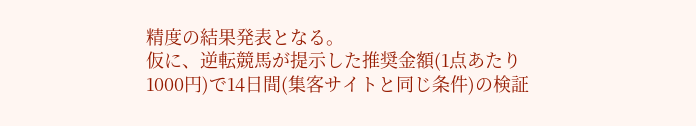精度の結果発表となる。
仮に、逆転競馬が提示した推奨金額(1点あたり1000円)で14日間(集客サイトと同じ条件)の検証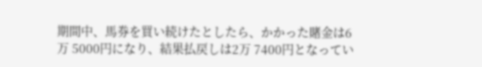期間中、馬券を買い続けたとしたら、かかった賭金は6万 5000円になり、結果払戻しは2万 7400円となってい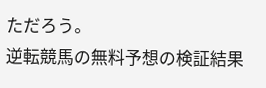ただろう。
逆転競馬の無料予想の検証結果